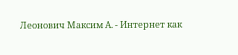Леонович Максим А. - Интернет как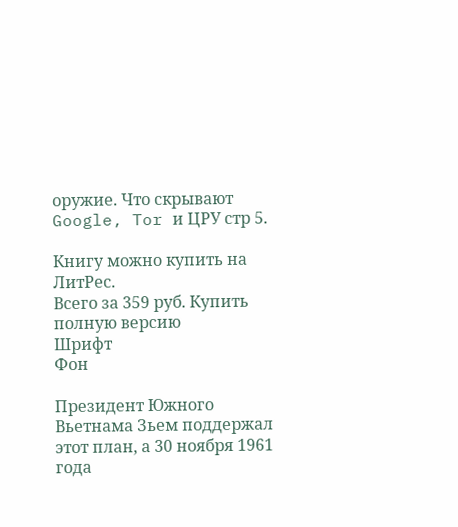оружие. Что скрывают Google, Tor и ЦРУ стр 5.

Книгу можно купить на ЛитРес.
Всего за 359 руб. Купить полную версию
Шрифт
Фон

Президент Южного Вьетнама Зьем поддержал этот план, а 30 ноября 1961 года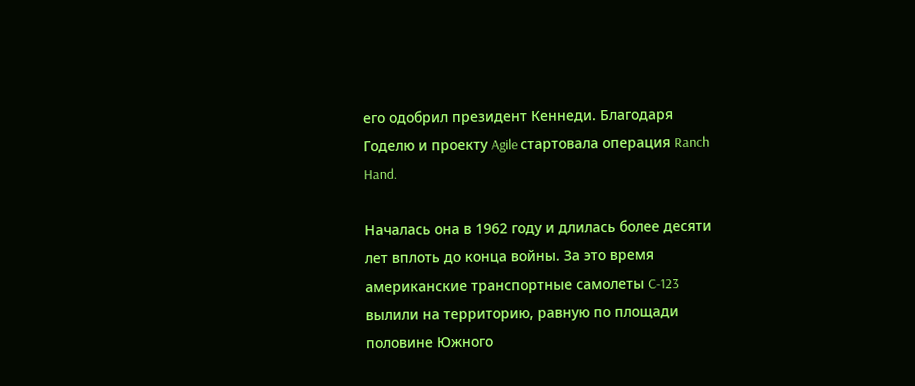его одобрил президент Кеннеди. Благодаря Годелю и проекту Agile стартовала операция Ranch Hand.

Началась она в 1962 году и длилась более десяти лет вплоть до конца войны. За это время американские транспортные самолеты C-123 вылили на территорию, равную по площади половине Южного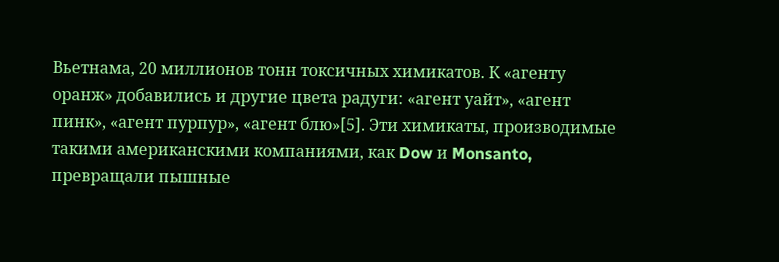Вьетнама, 20 миллионов тонн токсичных химикатов. К «агенту оранж» добавились и другие цвета радуги: «агент уайт», «агент пинк», «агент пурпур», «агент блю»[5]. Эти химикаты, производимые такими американскими компаниями, как Dow и Monsanto, превращали пышные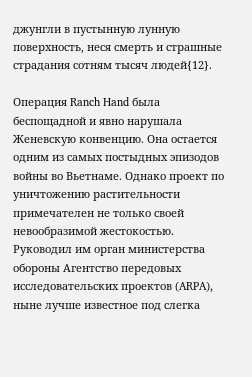джунгли в пустынную лунную поверхность, неся смерть и страшные страдания сотням тысяч людей{12}.

Операция Ranch Hand была беспощадной и явно нарушала Женевскую конвенцию. Она остается одним из самых постыдных эпизодов войны во Вьетнаме. Однако проект по уничтожению растительности примечателен не только своей невообразимой жестокостью. Руководил им орган министерства обороны Агентство передовых исследовательских проектов (ARPA), ныне лучше известное под слегка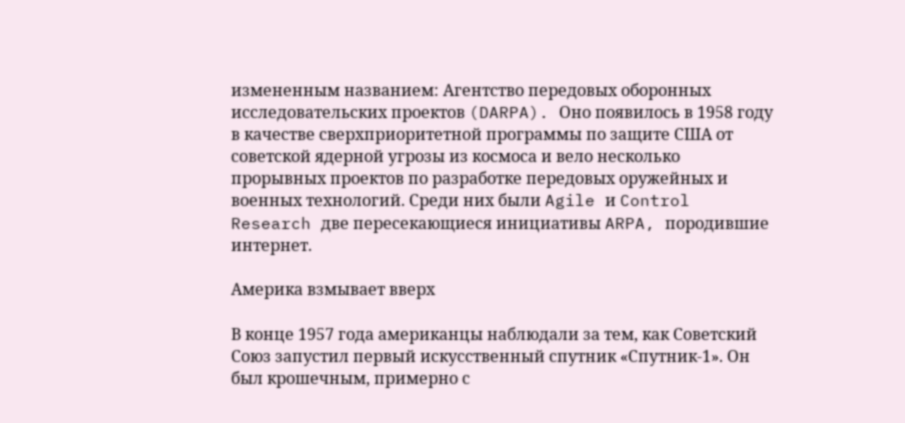измененным названием: Агентство передовых оборонных исследовательских проектов (DARPA). Оно появилось в 1958 году в качестве сверхприоритетной программы по защите США от советской ядерной угрозы из космоса и вело несколько прорывных проектов по разработке передовых оружейных и военных технологий. Среди них были Agile и Control Research две пересекающиеся инициативы ARPA, породившие интернет.

Америка взмывает вверх

В конце 1957 года американцы наблюдали за тем, как Советский Союз запустил первый искусственный спутник «Спутник-1». Он был крошечным, примерно с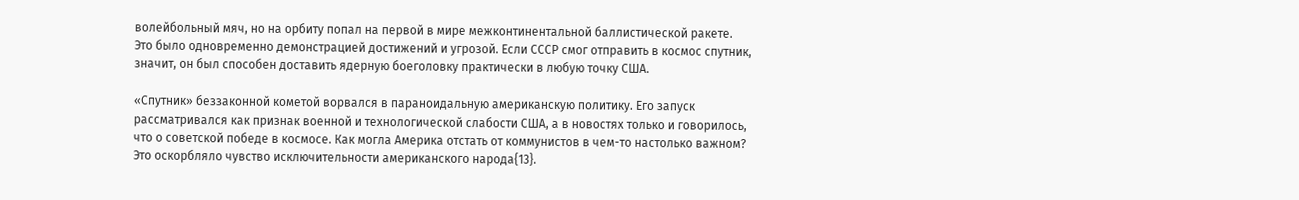волейбольный мяч, но на орбиту попал на первой в мире межконтинентальной баллистической ракете. Это было одновременно демонстрацией достижений и угрозой. Если СССР смог отправить в космос спутник, значит, он был способен доставить ядерную боеголовку практически в любую точку США.

«Спутник» беззаконной кометой ворвался в параноидальную американскую политику. Его запуск рассматривался как признак военной и технологической слабости США, а в новостях только и говорилось, что о советской победе в космосе. Как могла Америка отстать от коммунистов в чем-то настолько важном? Это оскорбляло чувство исключительности американского народа{13}.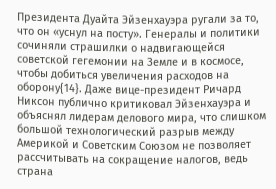Президента Дуайта Эйзенхауэра ругали за то, что он «уснул на посту». Генералы и политики сочиняли страшилки о надвигающейся советской гегемонии на Земле и в космосе, чтобы добиться увеличения расходов на оборону{14}. Даже вице-президент Ричард Никсон публично критиковал Эйзенхауэра и объяснял лидерам делового мира, что слишком большой технологический разрыв между Америкой и Советским Союзом не позволяет рассчитывать на сокращение налогов, ведь страна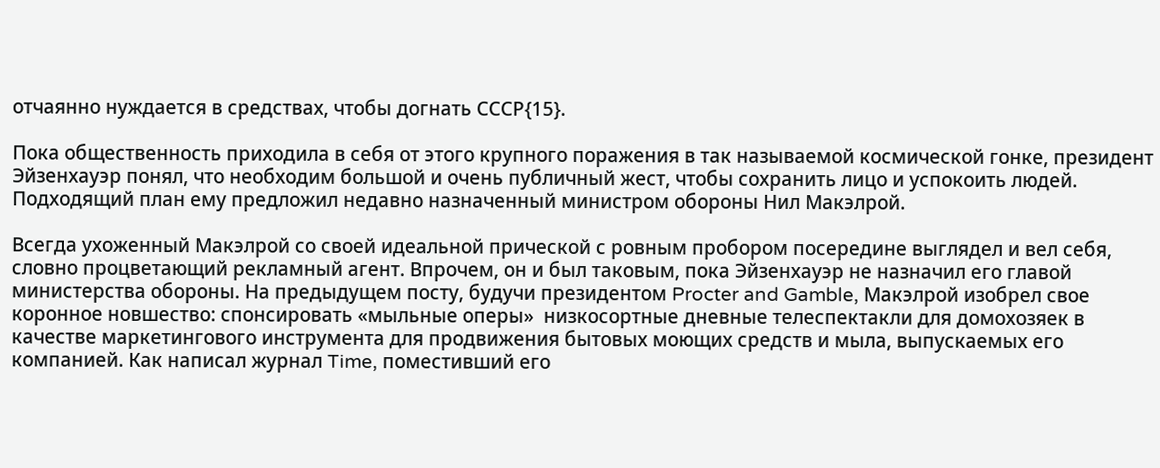отчаянно нуждается в средствах, чтобы догнать СССР{15}.

Пока общественность приходила в себя от этого крупного поражения в так называемой космической гонке, президент Эйзенхауэр понял, что необходим большой и очень публичный жест, чтобы сохранить лицо и успокоить людей. Подходящий план ему предложил недавно назначенный министром обороны Нил Макэлрой.

Всегда ухоженный Макэлрой со своей идеальной прической с ровным пробором посередине выглядел и вел себя, словно процветающий рекламный агент. Впрочем, он и был таковым, пока Эйзенхауэр не назначил его главой министерства обороны. На предыдущем посту, будучи президентом Procter and Gamble, Макэлрой изобрел свое коронное новшество: спонсировать «мыльные оперы»  низкосортные дневные телеспектакли для домохозяек в качестве маркетингового инструмента для продвижения бытовых моющих средств и мыла, выпускаемых его компанией. Как написал журнал Time, поместивший его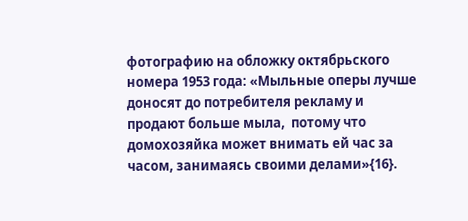фотографию на обложку октябрьского номера 1953 года: «Мыльные оперы лучше доносят до потребителя рекламу и продают больше мыла,  потому что домохозяйка может внимать ей час за часом, занимаясь своими делами»{16}.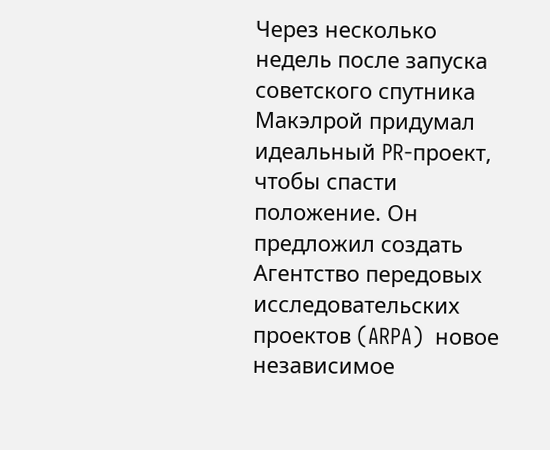Через несколько недель после запуска советского спутника Макэлрой придумал идеальный PR-проект, чтобы спасти положение. Он предложил создать Агентство передовых исследовательских проектов (ARPA)  новое независимое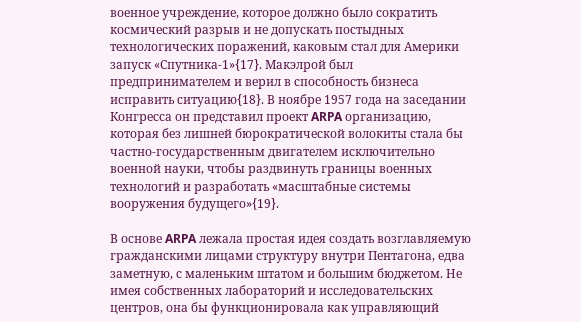военное учреждение, которое должно было сократить космический разрыв и не допускать постыдных технологических поражений, каковым стал для Америки запуск «Спутника-1»{17}. Макэлрой был предпринимателем и верил в способность бизнеса исправить ситуацию{18}. В ноябре 1957 года на заседании Конгресса он представил проект ARPA организацию, которая без лишней бюрократической волокиты стала бы частно-государственным двигателем исключительно военной науки, чтобы раздвинуть границы военных технологий и разработать «масштабные системы вооружения будущего»{19}.

В основе ARPA лежала простая идея создать возглавляемую гражданскими лицами структуру внутри Пентагона, едва заметную, с маленьким штатом и большим бюджетом. Не имея собственных лабораторий и исследовательских центров, она бы функционировала как управляющий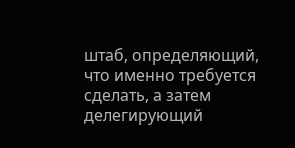штаб, определяющий, что именно требуется сделать, а затем делегирующий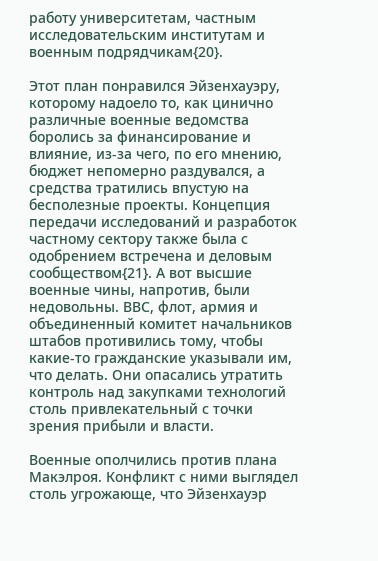работу университетам, частным исследовательским институтам и военным подрядчикам{20}.

Этот план понравился Эйзенхауэру, которому надоело то, как цинично различные военные ведомства боролись за финансирование и влияние, из-за чего, по его мнению, бюджет непомерно раздувался, а средства тратились впустую на бесполезные проекты. Концепция передачи исследований и разработок частному сектору также была с одобрением встречена и деловым сообществом{21}. А вот высшие военные чины, напротив, были недовольны. ВВС, флот, армия и объединенный комитет начальников штабов противились тому, чтобы какие-то гражданские указывали им, что делать. Они опасались утратить контроль над закупками технологий столь привлекательный с точки зрения прибыли и власти.

Военные ополчились против плана Макэлроя. Конфликт с ними выглядел столь угрожающе, что Эйзенхауэр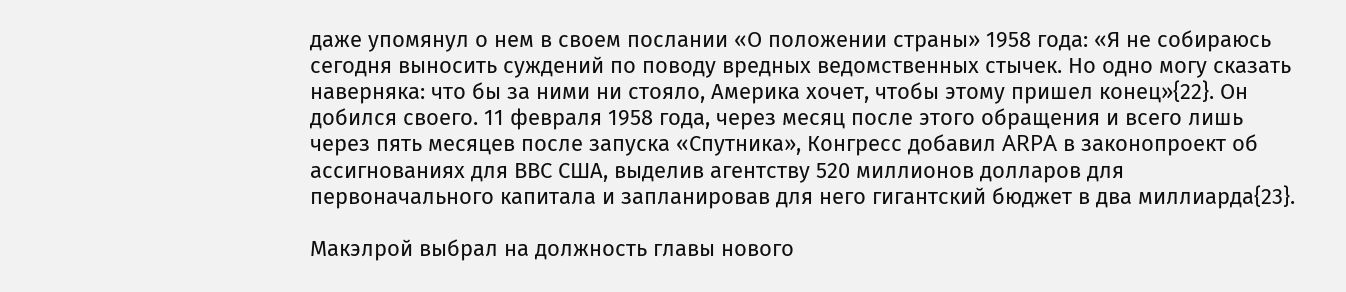даже упомянул о нем в своем послании «О положении страны» 1958 года: «Я не собираюсь сегодня выносить суждений по поводу вредных ведомственных стычек. Но одно могу сказать наверняка: что бы за ними ни стояло, Америка хочет, чтобы этому пришел конец»{22}. Он добился своего. 11 февраля 1958 года, через месяц после этого обращения и всего лишь через пять месяцев после запуска «Спутника», Конгресс добавил ARPA в законопроект об ассигнованиях для ВВС США, выделив агентству 520 миллионов долларов для первоначального капитала и запланировав для него гигантский бюджет в два миллиарда{23}.

Макэлрой выбрал на должность главы нового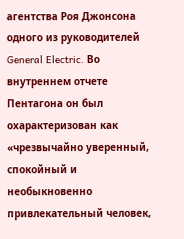агентства Роя Джонсона одного из руководителей General Electric. Во внутреннем отчете Пентагона он был охарактеризован как «чрезвычайно уверенный, спокойный и необыкновенно привлекательный человек,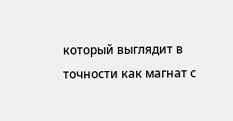который выглядит в точности как магнат с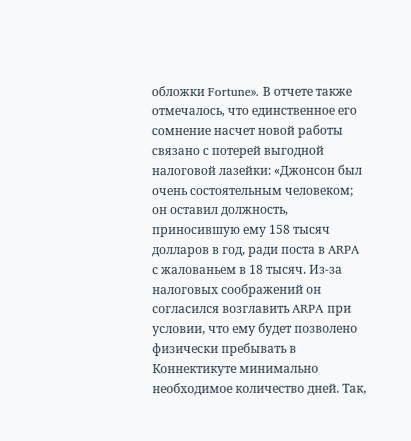обложки Fortune». В отчете также отмечалось, что единственное его сомнение насчет новой работы связано с потерей выгодной налоговой лазейки: «Джонсон был очень состоятельным человеком; он оставил должность, приносившую ему 158 тысяч долларов в год, ради поста в ARPA с жалованьем в 18 тысяч. Из-за налоговых соображений он согласился возглавить ARPA при условии, что ему будет позволено физически пребывать в Коннектикуте минимально необходимое количество дней. Так,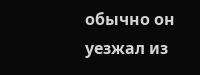обычно он уезжал из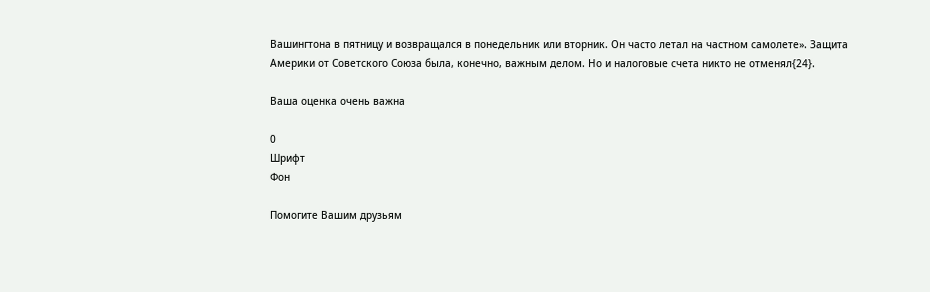Вашингтона в пятницу и возвращался в понедельник или вторник. Он часто летал на частном самолете». Защита Америки от Советского Союза была, конечно, важным делом. Но и налоговые счета никто не отменял{24}.

Ваша оценка очень важна

0
Шрифт
Фон

Помогите Вашим друзьям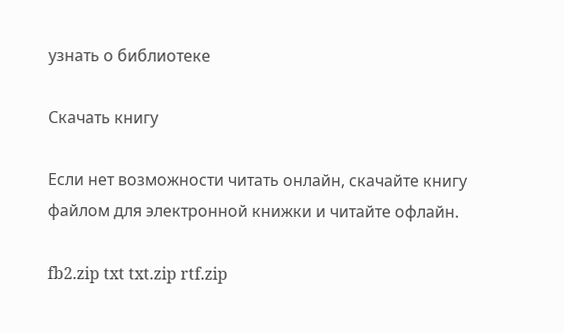узнать о библиотеке

Скачать книгу

Если нет возможности читать онлайн, скачайте книгу файлом для электронной книжки и читайте офлайн.

fb2.zip txt txt.zip rtf.zip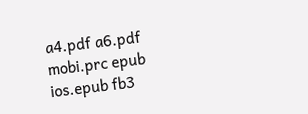a4.pdf a6.pdf mobi.prc epub ios.epub fb3